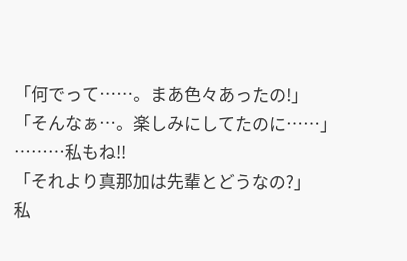「何でって……。まあ色々あったの!」
「そんなぁ…。楽しみにしてたのに……」
………私もね!!
「それより真那加は先輩とどうなの?」
私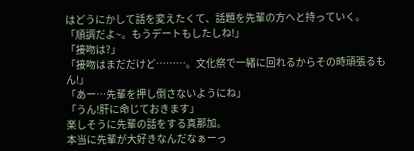はどうにかして話を変えたくて、話題を先輩の方へと持っていく。
「順調だよ~。もうデートもしたしね!」
「接吻は?」
「接吻はまだだけど………。文化祭で一緒に回れるからその時頑張るもん!」
「あー…先輩を押し倒さないようにね」
「うん!肝に命じておきます」
楽しそうに先輩の話をする真那加。
本当に先輩が大好きなんだなぁーっ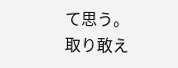て思う。
取り敢え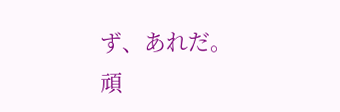ず、あれだ。
頑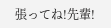張ってね!先輩!